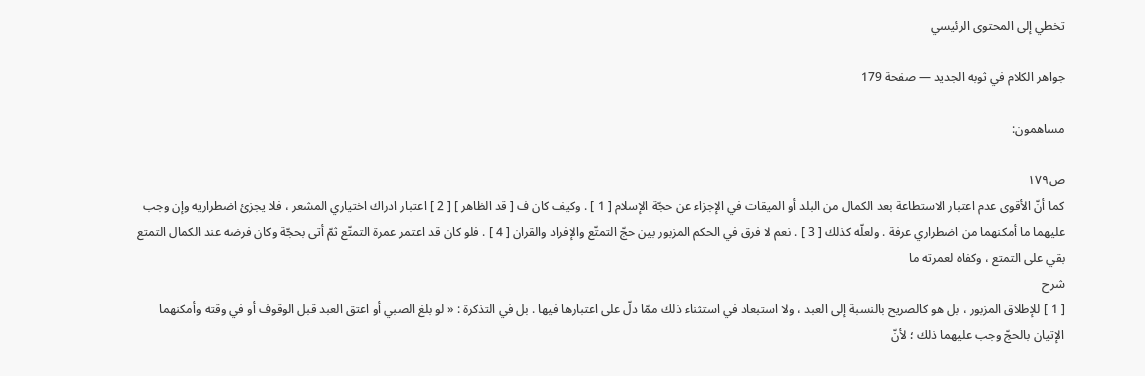تخطي إلى المحتوى الرئيسي

جواهر الكلام في ثوبه الجديد — صفحة 179

مساهمون:

ص١٧٩
كما أنّ الأقوى عدم اعتبار الاستطاعة بعد الكمال من البلد أو الميقات في الإجزاء عن حجّة الإسلام [ 1 ] . وكيف كان ف [ قد الظاهر ] [ 2 ] اعتبار ادراك اختياري المشعر ، فلا يجزئ اضطراريه وإن وجب عليهما ما أمكنهما من اضطراري عرفة . ولعلّه كذلك [ 3 ] . نعم لا فرق في الحكم المزبور بين حجّ التمتّع والإفراد والقران [ 4 ] . فلو كان قد اعتمر عمرة التمتّع ثمّ أتى بحجّة وكان فرضه عند الكمال التمتع بقي على التمتع ، وكفاه لعمرته ما
شرح
[ 1 ] للإطلاق المزبور ، بل هو كالصريح بالنسبة إلى العبد ، ولا استبعاد في استثناء ذلك ممّا دلّ على اعتبارها فيها . بل في التذكرة : « لو بلغ الصبي أو اعتق العبد قبل الوقوف أو في وقته وأمكنهما الإتيان بالحجّ وجب عليهما ذلك ؛ لأنّ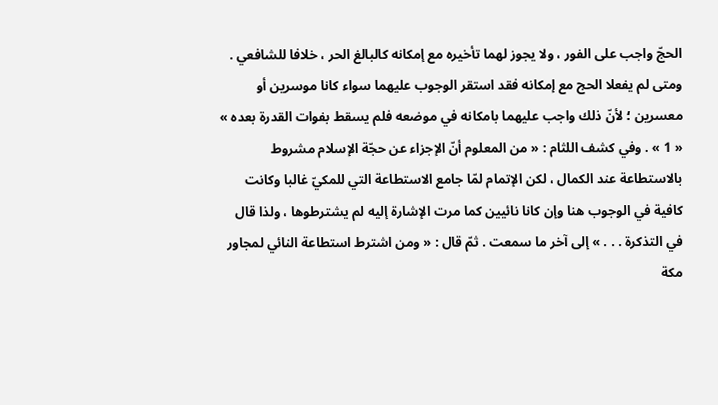الحجّ واجب على الفور ، ولا يجوز لهما تأخيره مع إمكانه كالبالغ الحر ، خلافا للشافعي . ومتى لم يفعلا الحج مع إمكانه فقد استقر الوجوب عليهما سواء كانا موسرين أو معسرين ؛ لأنّ ذلك واجب عليهما بامكانه في موضعه فلم يسقط بفوات القدرة بعده » « 1 » . وفي كشف اللثام : « من المعلوم أنّ الإجزاء عن حجّة الإسلام مشروط بالاستطاعة عند الكمال ، لكن الإتمام لمّا جامع الاستطاعة التي للمكيّ غالبا وكانت كافية في الوجوب هنا وإن كانا نائيين كما مرت الإشارة إليه لم يشترطوها ، ولذا قال في التذكرة . . . » إلى آخر ما سمعت . ثمّ قال : « ومن اشترط استطاعة النائي لمجاور مكة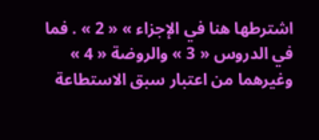اشترطها هنا في الإجزاء » « 2 » . فما في الدروس « 3 » والروضة « 4 » وغيرهما من اعتبار سبق الاستطاعة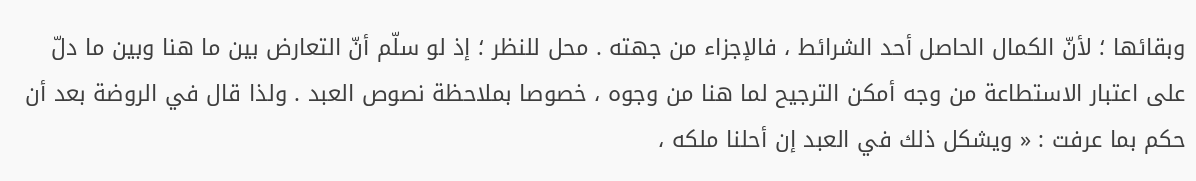وبقائها ؛ لأنّ الكمال الحاصل أحد الشرائط ، فالإجزاء من جهته . محل للنظر ؛ إذ لو سلّم أنّ التعارض بين ما هنا وبين ما دلّ على اعتبار الاستطاعة من وجه أمكن الترجيح لما هنا من وجوه ، خصوصا بملاحظة نصوص العبد . ولذا قال في الروضة بعد أن حكم بما عرفت : « ويشكل ذلك في العبد إن أحلنا ملكه ،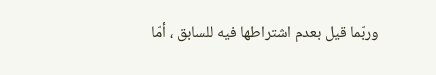وربّما قيل بعدم اشتراطها فيه للسابق ، أمّا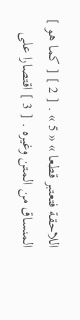اللاحقة فتعتبر قطعا » « 5 » . [ 2 ] [ كما هو ] المنساق من المتن وغيره . [ 3 ] اقتصارا على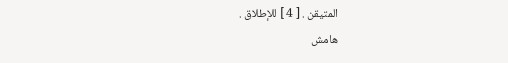المتيقن . [ 4 ] للإطلاق .
هامش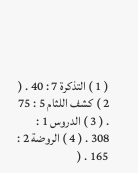( 1 ) التذكرة 7 : 40 . ( 2 ) كشف اللثام 5 : 75 . ( 3 ) الدروس 1 : 308 . ( 4 ) الروضة 2 : 165 . (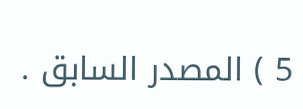5 ) المصدر السابق .